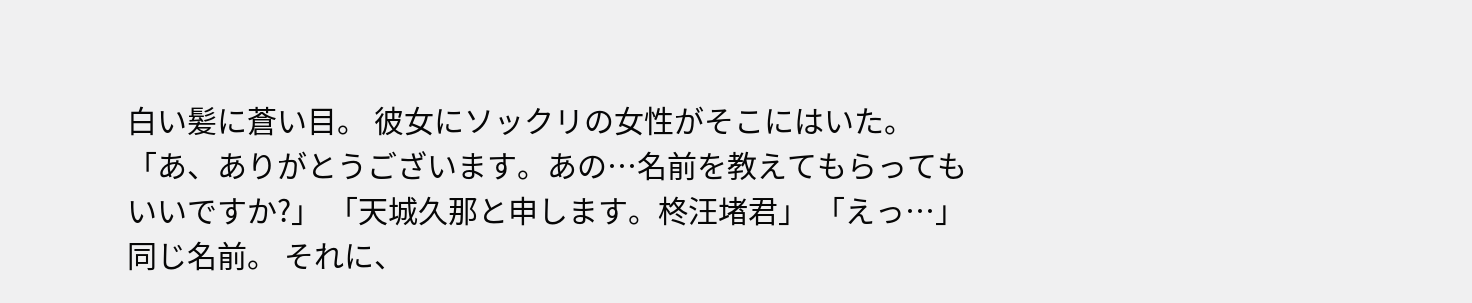白い髪に蒼い目。 彼女にソックリの女性がそこにはいた。 「あ、ありがとうございます。あの…名前を教えてもらってもいいですか?」 「天城久那と申します。柊汪堵君」 「えっ…」 同じ名前。 それに、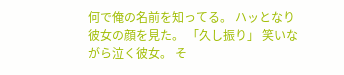何で俺の名前を知ってる。 ハッとなり彼女の顔を見た。 「久し振り」 笑いながら泣く彼女。 そ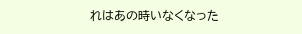れはあの時いなくなった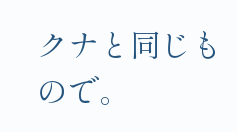クナと同じもので。